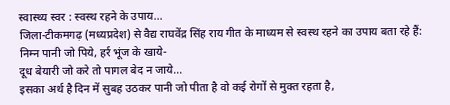स्वास्थ्य स्वर : स्वस्थ रहने के उपाय...
जिला-टीकमगढ़ (मध्यप्रदेश) से वैद्य राघवेंद्र सिंह राय गीत के माध्यम से स्वस्थ रहने का उपाय बता रहे हैं:
निम्न पानी जो पिये, हर्र भूंज के खाये-
दूध बेयारी जो करे तो पागल बेद न जाये...
इसका अर्थ है दिन में सुबह उठकर पानी जो पीता है वो कई रोगों से मुक्त रहता है,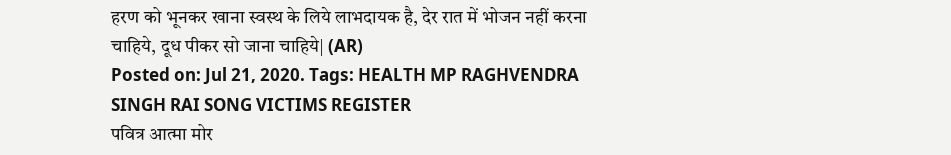हरण को भूनकर खाना स्वस्थ के लिये लाभदायक है, देर रात में भोजन नहीं करना चाहिये, दूध पीकर सो जाना चाहिये| (AR)
Posted on: Jul 21, 2020. Tags: HEALTH MP RAGHVENDRA SINGH RAI SONG VICTIMS REGISTER
पवित्र आत्मा मोर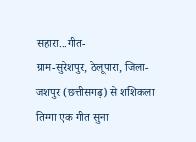सहारा...गीत-
ग्राम-सुरेशपुर, ठेलूपारा, जिला-जशपुर (छत्तीसगढ़) से शशिकला तिग्गा एक गीत सुना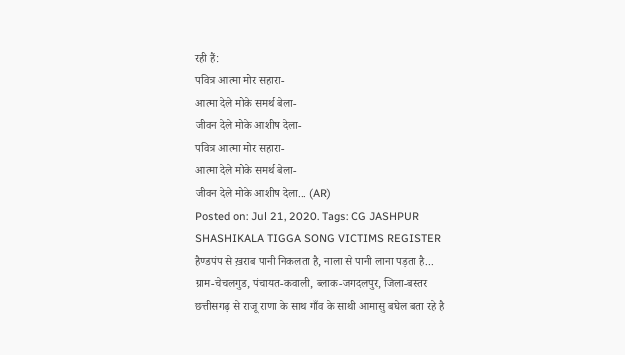रही हैं:
पवित्र आत्मा मोर सहारा-
आत्मा देले मोके समर्थ बेला-
जीवन देले मोके आशीष देला-
पवित्र आत्मा मोर सहारा-
आत्मा देले मोके समर्थ बेला-
जीवन देले मोके आशीष देला... (AR)
Posted on: Jul 21, 2020. Tags: CG JASHPUR SHASHIKALA TIGGA SONG VICTIMS REGISTER
हैण्डपंप से ख़राब पानी निकलता है, नाला से पानी लाना पड़ता है...
ग्राम-चेचलगुड, पंचायत-कवाली, ब्लाक-जगदलपुर, जिला-बस्तर छत्तीसगढ़ से राजू राणा के साथ गाँव के साथी आमासु बघेल बता रहे है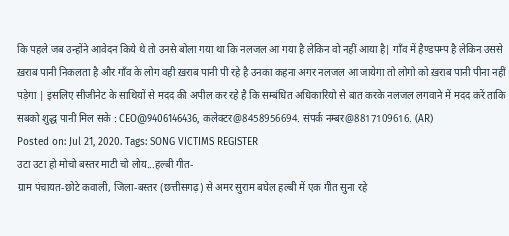कि पहले जब उन्होंने आवेदन किये थे तो उनसे बोला गया था कि नलजल आ गया है लेकिन वो नहीं आया है| गाँव में हैण्डपम्प है लेकिन उससे ख़राब पानी निकलता है और गाँव के लोग वही ख़राब पानी पी रहे है उनका कहना अगर नलजल आ जायेगा तो लोगो को ख़राब पानी पीना नहीं पड़ेगा | इसलिए सीजीनेट के साथियों से मदद की अपील कर रहे है कि सम्बंधित अधिकारियो से बात करके नलजल लगवाने में मदद करें ताकि सबको शुद्ध पानी मिल सके : CEO@9406146436, कलेक्टर@8458956694. संपर्क नम्बर@8817109616. (AR)
Posted on: Jul 21, 2020. Tags: SONG VICTIMS REGISTER
उटा उटा हो मोचो बस्तर माटी चो लोय...हल्बी गीत-
ग्राम पंचायत-छोटे कवाली, जिला-बस्तर (छत्तीसगढ़) से अमर सुराम बघेल हल्बी में एक गीत सुना रहे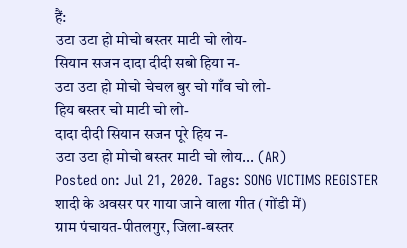हैं:
उटा उटा हो मोचो बस्तर माटी चो लोय-
सियान सजन दादा दीदी सबो हिया न-
उटा उटा हो मोचो चेचल बुर चो गाँव चो लो-
हिय बस्तर चो माटी चो लो-
दादा दीदी सियान सजन पूरे हिय न-
उटा उटा हो मोचो बस्तर माटी चो लोय... (AR)
Posted on: Jul 21, 2020. Tags: SONG VICTIMS REGISTER
शादी के अवसर पर गाया जाने वाला गीत (गोंडी में)
ग्राम पंचायत-पीतलगुर, जिला-बस्तर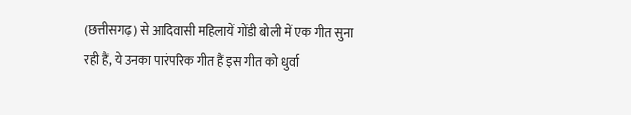(छत्तीसगढ़) से आदिवासी महिलायें गोंडी बोली में एक गीत सुना रही हैं, ये उनका पारंपरिक गीत हैं इस गीत को धुर्वा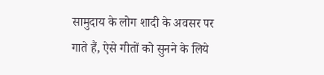सामुदाय के लोग शादी के अवसर पर गाते हैं, ऐसे गीतों को सुनने के लिये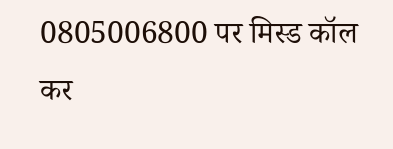0805006800 पर मिस्ड कॉल कर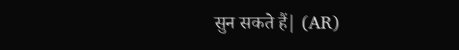सुन सकते हैं| (AR)